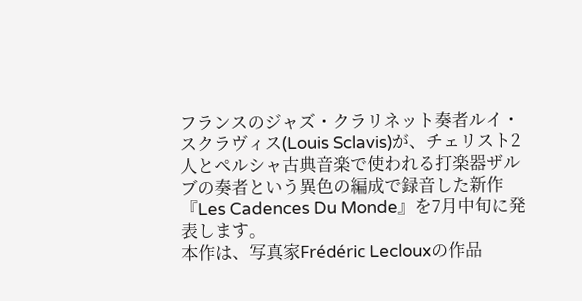フランスのジャズ・クラリネット奏者ルイ・スクラヴィス(Louis Sclavis)が、チェリスト2人とペルシャ古典音楽で使われる打楽器ザルブの奏者という異色の編成で録音した新作『Les Cadences Du Monde』を7月中旬に発表します。
本作は、写真家Frédéric Leclouxの作品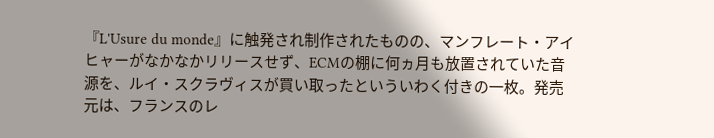『L'Usure du monde』に触発され制作されたものの、マンフレート・アイヒャーがなかなかリリースせず、ECMの棚に何ヵ月も放置されていた音源を、ルイ・スクラヴィスが買い取ったといういわく付きの一枚。発売元は、フランスのレ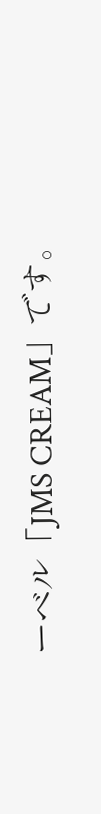ーベル「JMS CREAM」です。